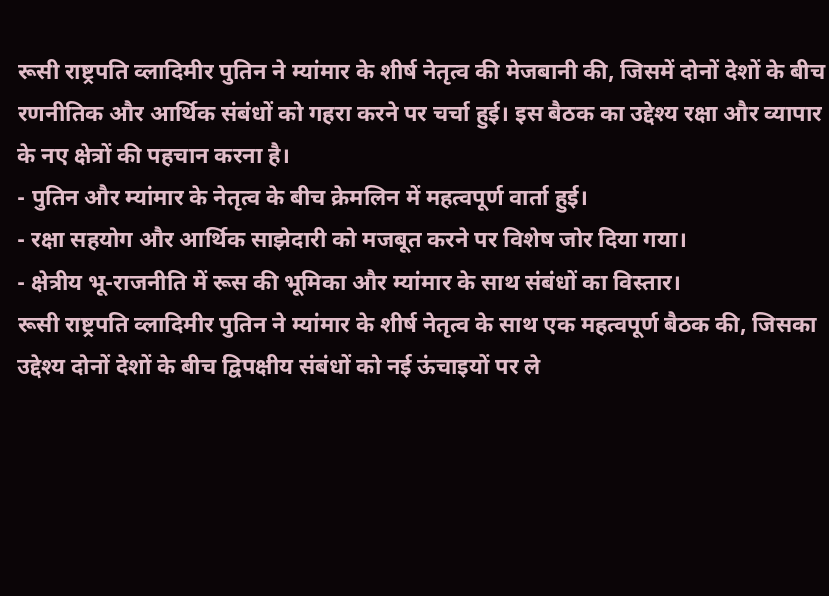रूसी राष्ट्रपति व्लादिमीर पुतिन ने म्यांमार के शीर्ष नेतृत्व की मेजबानी की, जिसमें दोनों देशों के बीच रणनीतिक और आर्थिक संबंधों को गहरा करने पर चर्चा हुई। इस बैठक का उद्देश्य रक्षा और व्यापार के नए क्षेत्रों की पहचान करना है।
- पुतिन और म्यांमार के नेतृत्व के बीच क्रेमलिन में महत्वपूर्ण वार्ता हुई।
- रक्षा सहयोग और आर्थिक साझेदारी को मजबूत करने पर विशेष जोर दिया गया।
- क्षेत्रीय भू-राजनीति में रूस की भूमिका और म्यांमार के साथ संबंधों का विस्तार।
रूसी राष्ट्रपति व्लादिमीर पुतिन ने म्यांमार के शीर्ष नेतृत्व के साथ एक महत्वपूर्ण बैठक की, जिसका उद्देश्य दोनों देशों के बीच द्विपक्षीय संबंधों को नई ऊंचाइयों पर ले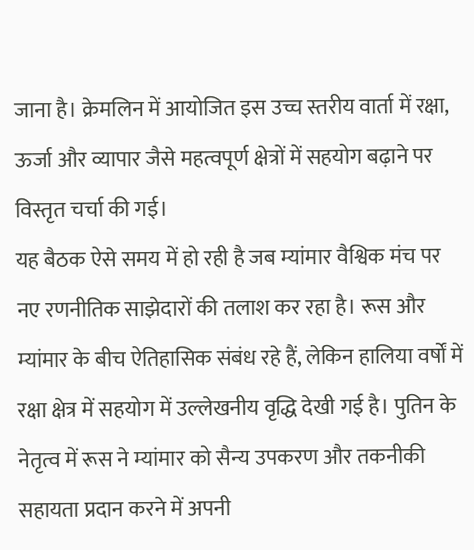जाना है। क्रेमलिन में आयोजित इस उच्च स्तरीय वार्ता में रक्षा, ऊर्जा और व्यापार जैसे महत्वपूर्ण क्षेत्रों में सहयोग बढ़ाने पर विस्तृत चर्चा की गई।
यह बैठक ऐसे समय में हो रही है जब म्यांमार वैश्विक मंच पर नए रणनीतिक साझेदारों की तलाश कर रहा है। रूस और म्यांमार के बीच ऐतिहासिक संबंध रहे हैं, लेकिन हालिया वर्षों में रक्षा क्षेत्र में सहयोग में उल्लेखनीय वृद्धि देखी गई है। पुतिन के नेतृत्व में रूस ने म्यांमार को सैन्य उपकरण और तकनीकी सहायता प्रदान करने में अपनी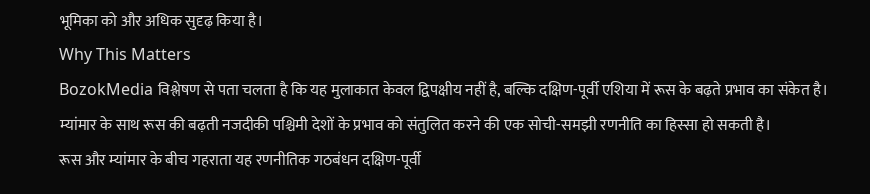भूमिका को और अधिक सुदृढ़ किया है।
Why This Matters
BozokMedia विश्लेषण से पता चलता है कि यह मुलाकात केवल द्विपक्षीय नहीं है, बल्कि दक्षिण-पूर्वी एशिया में रूस के बढ़ते प्रभाव का संकेत है। म्यांमार के साथ रूस की बढ़ती नजदीकी पश्चिमी देशों के प्रभाव को संतुलित करने की एक सोची-समझी रणनीति का हिस्सा हो सकती है।
रूस और म्यांमार के बीच गहराता यह रणनीतिक गठबंधन दक्षिण-पूर्वी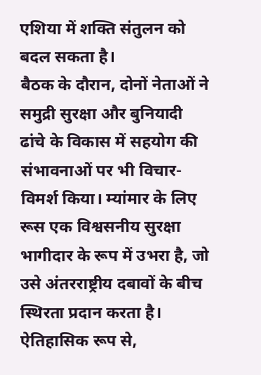एशिया में शक्ति संतुलन को बदल सकता है।
बैठक के दौरान, दोनों नेताओं ने समुद्री सुरक्षा और बुनियादी ढांचे के विकास में सहयोग की संभावनाओं पर भी विचार-विमर्श किया। म्यांमार के लिए रूस एक विश्वसनीय सुरक्षा भागीदार के रूप में उभरा है, जो उसे अंतरराष्ट्रीय दबावों के बीच स्थिरता प्रदान करता है।
ऐतिहासिक रूप से,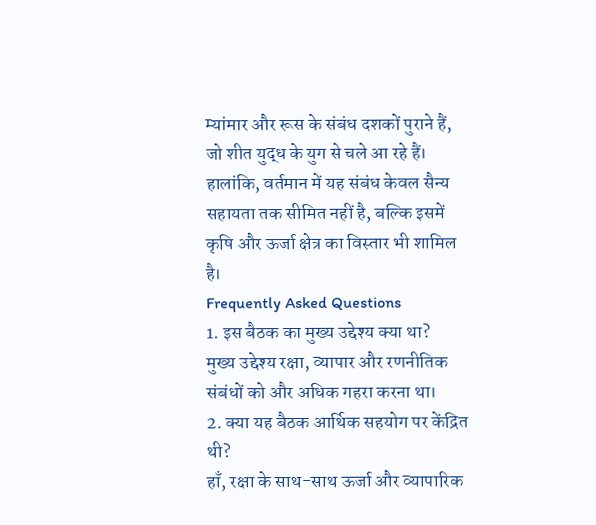म्यांमार और रूस के संबंध दशकों पुराने हैं, जो शीत युद्ध के युग से चले आ रहे हैं। हालांकि, वर्तमान में यह संबंध केवल सैन्य सहायता तक सीमित नहीं है, बल्कि इसमें कृषि और ऊर्जा क्षेत्र का विस्तार भी शामिल है।
Frequently Asked Questions
1. इस बैठक का मुख्य उद्देश्य क्या था?
मुख्य उद्देश्य रक्षा, व्यापार और रणनीतिक संबंधों को और अधिक गहरा करना था।
2. क्या यह बैठक आर्थिक सहयोग पर केंद्रित थी?
हाँ, रक्षा के साथ-साथ ऊर्जा और व्यापारिक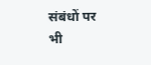संबंधों पर भी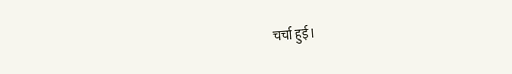चर्चा हुई।